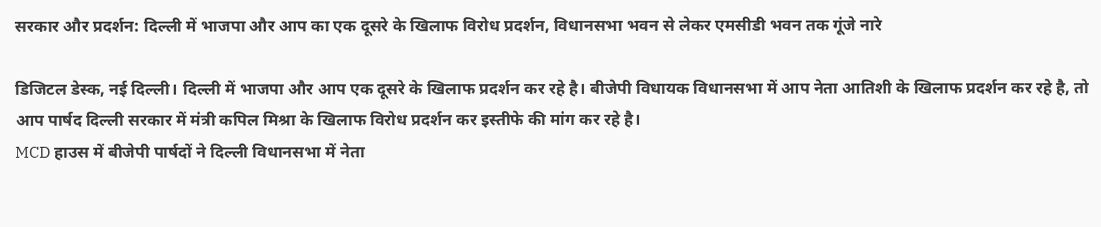सरकार और प्रदर्शन: दिल्ली में भाजपा और आप का एक दूसरे के खिलाफ विरोध प्रदर्शन, विधानसभा भवन से लेकर एमसीडी भवन तक गूंजे नारे

डिजिटल डेस्क, नई दिल्ली। दिल्ली में भाजपा और आप एक दूसरे के खिलाफ प्रदर्शन कर रहे है। बीजेपी विधायक विधानसभा में आप नेता आतिशी के खिलाफ प्रदर्शन कर रहे है, तो आप पार्षद दिल्ली सरकार में मंत्री कपिल मिश्रा के खिलाफ विरोध प्रदर्शन कर इस्तीफे की मांग कर रहे है।
MCD हाउस में बीजेपी पार्षदों ने दिल्ली विधानसभा में नेता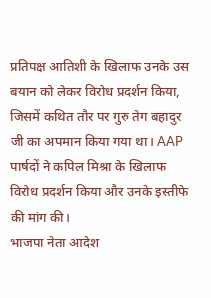प्रतिपक्ष आतिशी के खिलाफ उनके उस बयान को लेकर विरोध प्रदर्शन किया, जिसमें कथित तौर पर गुरु तेग बहादुर जी का अपमान किया गया था। AAP पार्षदों ने कपिल मिश्रा के खिलाफ विरोध प्रदर्शन किया और उनके इस्तीफे की मांग की।
भाजपा नेता आदेश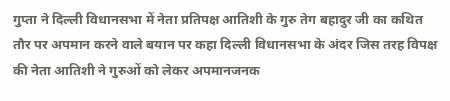गुप्ता ने दिल्ली विधानसभा में नेता प्रतिपक्ष आतिशी के गुरु तेग बहादुर जी का कथित तौर पर अपमान करने वाले बयान पर कहा दिल्ली विधानसभा के अंदर जिस तरह विपक्ष की नेता आतिशी ने गुरुओं को लेकर अपमानजनक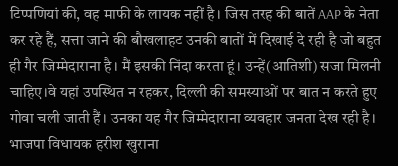टिप्पणियां की, वह माफी के लायक नहीं है। जिस तरह की बातें AAP के नेता कर रहे हैं, सत्ता जाने की बौखलाहट उनकी बातों में दिखाई दे रही है जो बहुत ही गैर जिम्मेदाराना है। मैं इसकी निंदा करता हूं। उन्हें(आतिशी) सजा मिलनी चाहिए।वे यहां उपस्थित न रहकर, दिल्ली की समस्याओं पर बात न करते हुए गोवा चली जाती हैं। उनका यह गैर जिम्मेदाराना व्यवहार जनता देख रही है।
भाजपा विधायक हरीश खुराना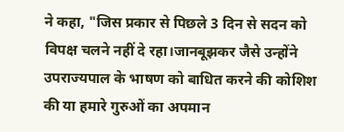ने कहा, "जिस प्रकार से पिछले 3 दिन से सदन को विपक्ष चलने नहीं दे रहा।जानबूझकर जैसे उन्होंने उपराज्यपाल के भाषण को बाधित करने की कोशिश की या हमारे गुरुओं का अपमान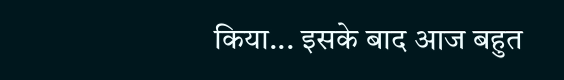किया... इसके बाद आज बहुत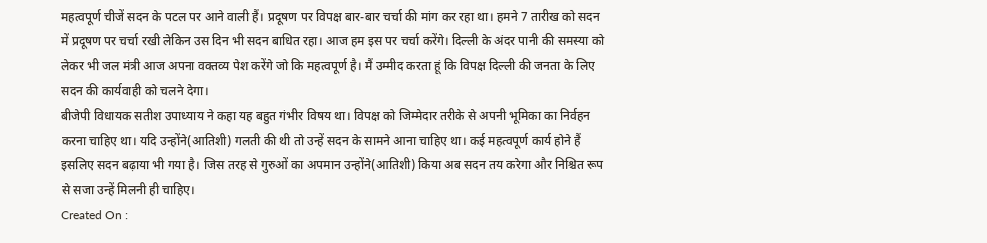महत्वपूर्ण चीजें सदन के पटल पर आने वाली हैं। प्रदूषण पर विपक्ष बार-बार चर्चा की मांग कर रहा था। हमने 7 तारीख को सदन में प्रदूषण पर चर्चा रखी लेकिन उस दिन भी सदन बाधित रहा। आज हम इस पर चर्चा करेंगे। दिल्ली के अंदर पानी की समस्या को लेकर भी जल मंत्री आज अपना वक्तव्य पेश करेंगे जो कि महत्वपूर्ण है। मैं उम्मीद करता हूं कि विपक्ष दिल्ली की जनता के लिए सदन की कार्यवाही को चलने देगा।
बीजेपी विधायक सतीश उपाध्याय ने कहा यह बहुत गंभीर विषय था। विपक्ष को जिम्मेदार तरीके से अपनी भूमिका का निर्वहन करना चाहिए था। यदि उन्होंने(आतिशी) गलती की थी तो उन्हें सदन के सामने आना चाहिए था। कई महत्वपूर्ण कार्य होने हैं इसलिए सदन बढ़ाया भी गया है। जिस तरह से गुरुओं का अपमान उन्होंने(आतिशी) किया अब सदन तय करेगा और निश्चित रूप से सजा उन्हें मिलनी ही चाहिए।
Created On :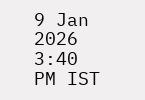9 Jan 2026 3:40 PM IST